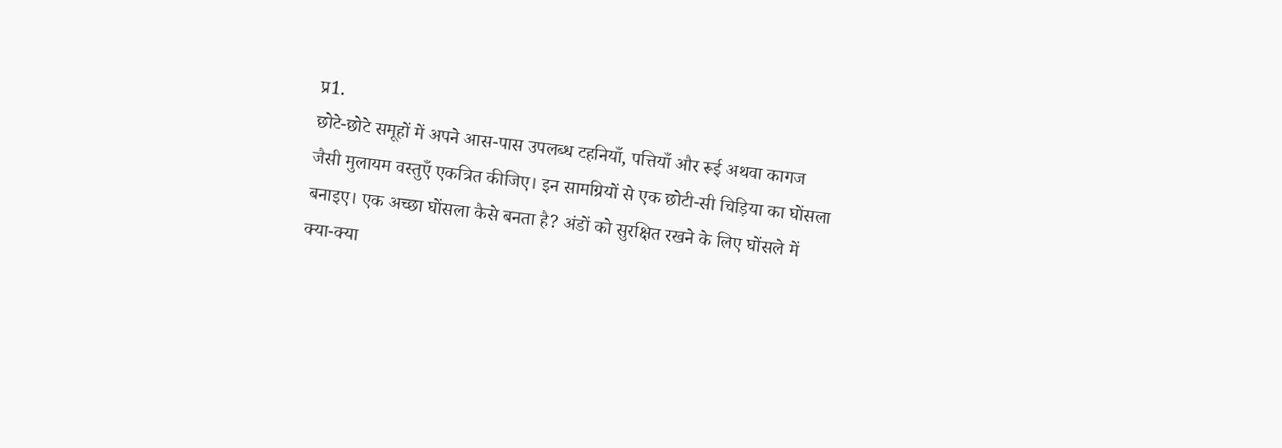प्र1.
छोटे-छोटे समूहों में अपने आस-पास उपलब्ध टहनियाँ, पत्तियाँ और रूई अथवा कागज जैसी मुलायम वस्तुएँ एकत्रित कीजिए। इन सामग्रियों से एक छोटी-सी चिड़िया का घोंसला बनाइए। एक अच्छा घोंसला कैसे बनता है? अंडों को सुरक्षित रखने के लिए घोंसले में क्या-क्या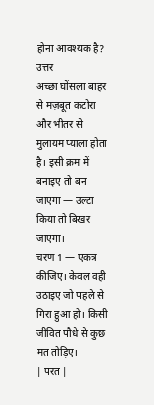होना आवश्यक है?
उत्तर
अच्छा घोंसला बाहर से मज़बूत कटोरा और भीतर से मुलायम प्याला होता है। इसी क्रम में बनाइए तो बन जाएगा — उल्टा किया तो बिखर जाएगा।
चरण 1 — एकत्र कीजिए। केवल वही उठाइए जो पहले से गिरा हुआ हो। किसी जीवित पौधे से कुछ मत तोड़िए।
| परत |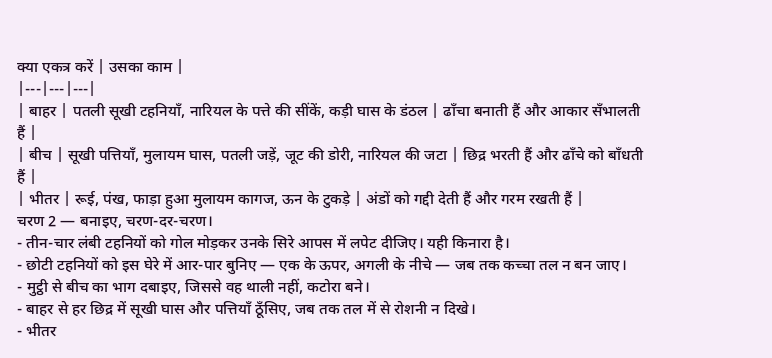क्या एकत्र करें | उसका काम |
|---|---|---|
| बाहर | पतली सूखी टहनियाँ, नारियल के पत्ते की सींकें, कड़ी घास के डंठल | ढाँचा बनाती हैं और आकार सँभालती हैं |
| बीच | सूखी पत्तियाँ, मुलायम घास, पतली जड़ें, जूट की डोरी, नारियल की जटा | छिद्र भरती हैं और ढाँचे को बाँधती हैं |
| भीतर | रूई, पंख, फाड़ा हुआ मुलायम कागज, ऊन के टुकड़े | अंडों को गद्दी देती हैं और गरम रखती हैं |
चरण 2 — बनाइए, चरण-दर-चरण।
- तीन-चार लंबी टहनियों को गोल मोड़कर उनके सिरे आपस में लपेट दीजिए। यही किनारा है।
- छोटी टहनियों को इस घेरे में आर-पार बुनिए — एक के ऊपर, अगली के नीचे — जब तक कच्चा तल न बन जाए।
- मुट्ठी से बीच का भाग दबाइए, जिससे वह थाली नहीं, कटोरा बने।
- बाहर से हर छिद्र में सूखी घास और पत्तियाँ ठूँसिए, जब तक तल में से रोशनी न दिखे।
- भीतर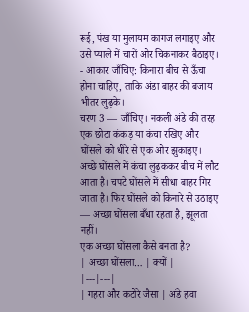रूई, पंख या मुलायम कागज लगाइए और उसे प्याले में चारों ओर चिकनाकर बैठाइए।
- आकार जाँचिए: किनारा बीच से ऊँचा होना चाहिए, ताकि अंडा बाहर की बजाय भीतर लुढ़के।
चरण 3 — जाँचिए। नकली अंडे की तरह एक छोटा कंकड़ या कंचा रखिए और घोंसले को धीरे से एक ओर झुकाइए। अच्छे घोंसले में कंचा लुढ़ककर बीच में लौट आता है। चपटे घोंसले में सीधा बाहर गिर जाता है। फिर घोंसले को किनारे से उठाइए — अच्छा घोंसला बँधा रहता है, झूलता नहीं।
एक अच्छा घोंसला कैसे बनता है?
| अच्छा घोंसला… | क्यों |
|---|---|
| गहरा और कटोरे जैसा | अंडे हवा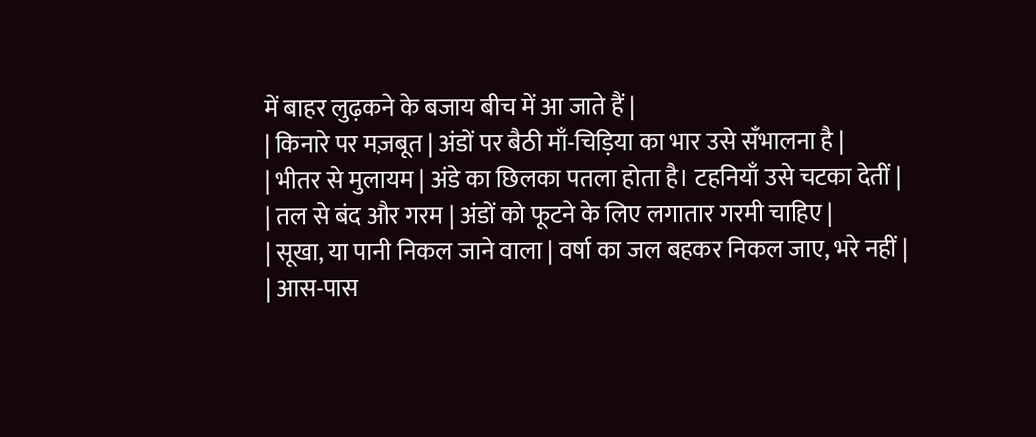में बाहर लुढ़कने के बजाय बीच में आ जाते हैं |
| किनारे पर मज़बूत | अंडों पर बैठी माँ-चिड़िया का भार उसे सँभालना है |
| भीतर से मुलायम | अंडे का छिलका पतला होता है। टहनियाँ उसे चटका देतीं |
| तल से बंद और गरम | अंडों को फूटने के लिए लगातार गरमी चाहिए |
| सूखा, या पानी निकल जाने वाला | वर्षा का जल बहकर निकल जाए, भरे नहीं |
| आस-पास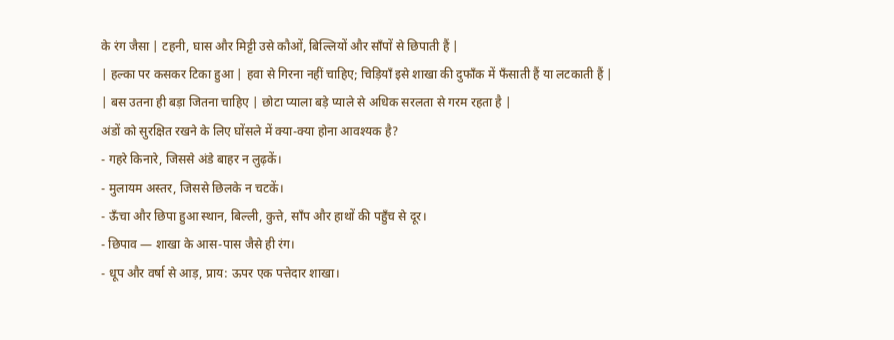के रंग जैसा | टहनी, घास और मिट्टी उसे कौओं, बिल्लियों और साँपों से छिपाती हैं |
| हल्का पर कसकर टिका हुआ | हवा से गिरना नहीं चाहिए; चिड़ियाँ इसे शाखा की दुफाँक में फँसाती हैं या लटकाती हैं |
| बस उतना ही बड़ा जितना चाहिए | छोटा प्याला बड़े प्याले से अधिक सरलता से गरम रहता है |
अंडों को सुरक्षित रखने के लिए घोंसले में क्या-क्या होना आवश्यक है?
- गहरे किनारे, जिससे अंडे बाहर न लुढ़कें।
- मुलायम अस्तर, जिससे छिलके न चटकें।
- ऊँचा और छिपा हुआ स्थान, बिल्ली, कुत्ते, साँप और हाथों की पहुँच से दूर।
- छिपाव — शाखा के आस-पास जैसे ही रंग।
- धूप और वर्षा से आड़, प्राय: ऊपर एक पत्तेदार शाखा।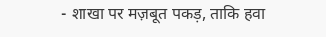- शाखा पर मज़बूत पकड़, ताकि हवा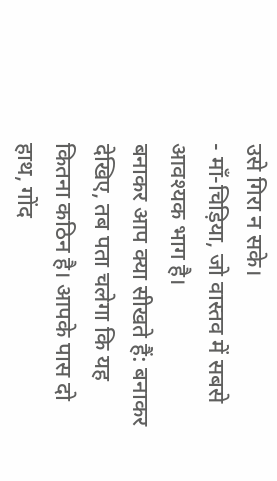उसे गिरा न सके।
- माँ-चिड़िया, जो वास्तव में सबसे आवश्यक भाग है।
बनाकर आप क्या सीखते हैं: बनाकर देखिए, तब पता चलेगा कि यह कितना कठिन है। आपके पास दो हाथ, गोंद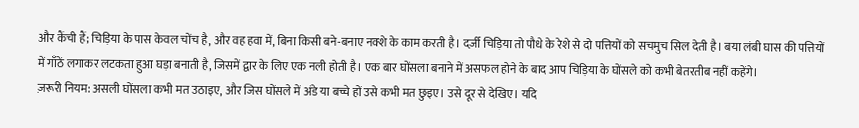और कैंची हैं; चिड़िया के पास केवल चोंच है, और वह हवा में, बिना किसी बने-बनाए नक्शे के काम करती है। दर्ज़ी चिड़िया तो पौधे के रेशे से दो पत्तियों को सचमुच सिल देती है। बया लंबी घास की पत्तियों में गाँठें लगाकर लटकता हुआ घड़ा बनाती है, जिसमें द्वार के लिए एक नली होती है। एक बार घोंसला बनाने में असफल होने के बाद आप चिड़िया के घोंसले को कभी बेतरतीब नहीं कहेंगे।
ज़रूरी नियम: असली घोंसला कभी मत उठाइए, और जिस घोंसले में अंडे या बच्चे हों उसे कभी मत छुइए। उसे दूर से देखिए। यदि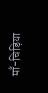माँ-चिड़िया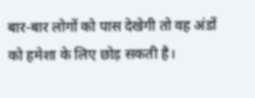बार-बार लोगों को पास देखेगी तो वह अंडों को हमेशा के लिए छोड़ सकती है।